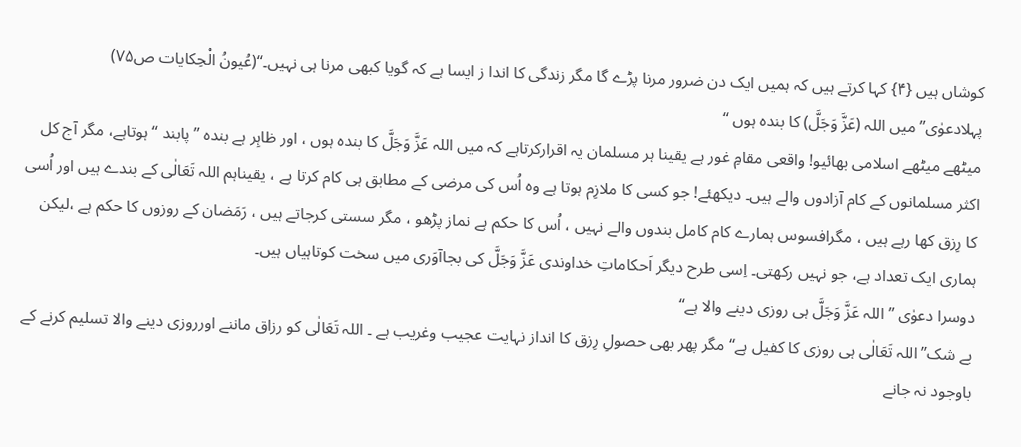کوشاں ہیں {۴} کہا کرتے ہیں کہ ہمیں ایک دن ضرور مرنا پڑے گا مگر زندگی کا اندا ز ایسا ہے کہ گویا کبھی مرنا ہی نہیں۔‘‘(عُیونُ الْحِکایات ص۷۵)
پہلادعوٰی’’میں اللہ (عَزَّ وَجَلَّ) کا بندہ ہوں ‘‘
میٹھے میٹھے اسلامی بھائیو! واقعی مقامِ غور ہے یقینا ہر مسلمان یہ اقرارکرتاہے کہ میں اللہ عَزَّ وَجَلَّ کا بندہ ہوں ، اور ظاہِر ہے بندہ ’’پابند ‘‘ ہوتاہے، مگر آج کل اکثر مسلمانوں کے کام آزادوں والے ہیں۔ دیکھئے! جو کسی کا ملازِم ہوتا ہے وہ اُس کی مرضی کے مطابق ہی کام کرتا ہے ، یقیناہم اللہ تَعَالٰی کے بندے ہیں اور اُسی کا رِزق کھا رہے ہیں ، مگرافسوس ہمارے کام کامل بندوں والے نہیں ، اُس کا حکم ہے نماز پڑھو ، مگر سستی کرجاتے ہیں ، رَمَضان کے روزوں کا حکم ہے ،لیکن ہماری ایک تعداد ہے، جو نہیں رکھتی۔ اِسی طرح دیگر اَحکاماتِ خداوندی عَزَّ وَجَلَّ کی بجاآوَری میں سخت کوتاہیاں ہیں۔
دوسرا دعوٰی ’’ اللہ عَزَّ وَجَلَّ ہی روزی دینے والا ہے‘‘
بے شک’’اللہ تَعَالٰی ہی روزی کا کفیل ہے‘‘مگر پھر بھی حصولِ رِزق کا انداز نہایت عجیب وغریب ہے ۔ اللہ تَعَالٰی کو رزاق ماننے اورروزی دینے والا تسلیم کرنے کے باوجود نہ جانے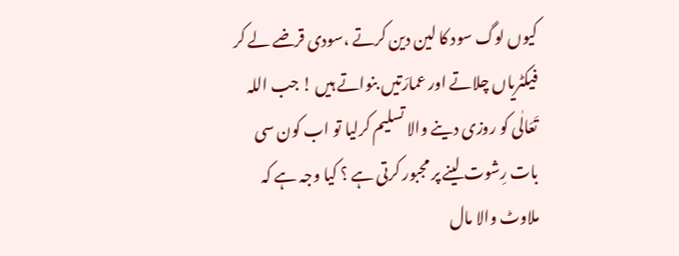کیوں لوگ سود کا لین دین کرتے ،سودی قرضے لے کر فیکٹریاں چلاتے اور عمارَتیں بنواتے ہیں ! جب اللہ تَعَالٰی کو روزی دینے والا تسلیم کرلیا تو اب کون سی بات رِشوت لینے پر مجبور کرتی ہے ؟ کیا وجہ ہے کہ ملاوٹ والا مال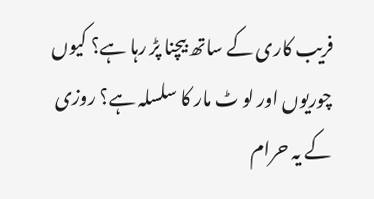فریب کاری کے ساتھ بیچنا پڑ رہا ہے؟ کیوں چوریوں اور لو ٹ مار کا سلسلہ ہے؟ روزی کے یہ حرام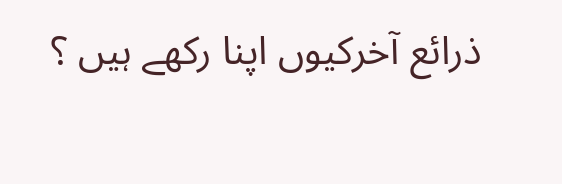ذرائع آخرکیوں اپنا رکھے ہیں ؟